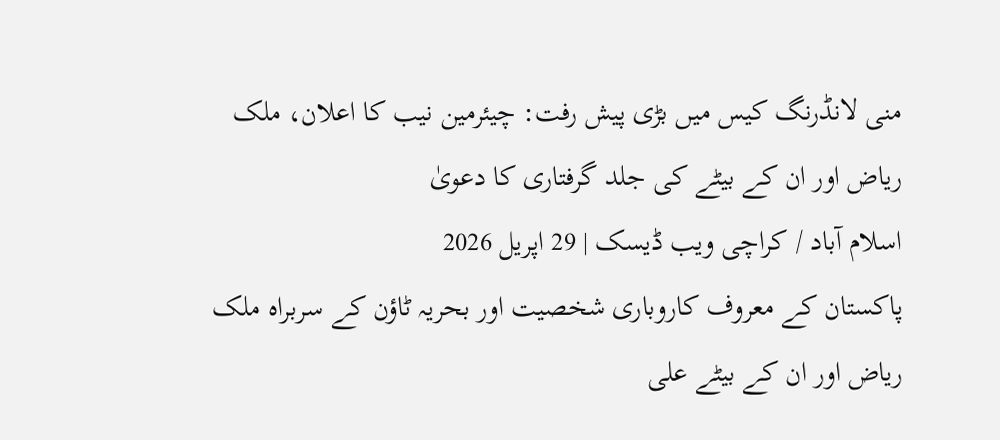منی لانڈرنگ کیس میں بڑی پیش رفت: چیئرمین نیب کا اعلان، ملک ریاض اور ان کے بیٹے کی جلد گرفتاری کا دعویٰ
اسلام آباد / کراچی ویب ڈیسک | 29 اپریل 2026
پاکستان کے معروف کاروباری شخصیت اور بحریہ ٹاؤن کے سربراہ ملک ریاض اور ان کے بیٹے علی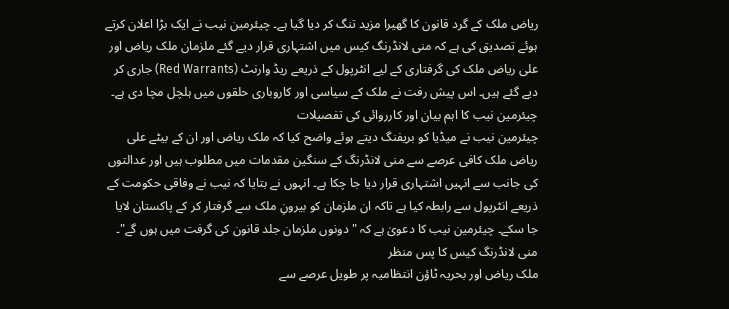ریاض ملک کے گرد قانون کا گھیرا مزید تنگ کر دیا گیا ہے۔ چیئرمین نیب نے ایک بڑا اعلان کرتے ہوئے تصدیق کی ہے کہ منی لانڈرنگ کیس میں اشتہاری قرار دیے گئے ملزمان ملک ریاض اور علی ریاض ملک کی گرفتاری کے لیے انٹرپول کے ذریعے ریڈ وارنٹ (Red Warrants) جاری کر دیے گئے ہیں۔ اس پیش رفت نے ملک کے سیاسی اور کاروباری حلقوں میں ہلچل مچا دی ہے۔
چیئرمین نیب کا اہم بیان اور کارروائی کی تفصیلات
چیئرمین نیب نے میڈیا کو بریفنگ دیتے ہوئے واضح کیا کہ ملک ریاض اور ان کے بیٹے علی ریاض ملک کافی عرصے سے منی لانڈرنگ کے سنگین مقدمات میں مطلوب ہیں اور عدالتوں کی جانب سے انہیں اشتہاری قرار دیا جا چکا ہے۔ انہوں نے بتایا کہ نیب نے وفاقی حکومت کے ذریعے انٹرپول سے رابطہ کیا ہے تاکہ ان ملزمان کو بیرونِ ملک سے گرفتار کر کے پاکستان لایا جا سکے۔ چیئرمین نیب کا دعویٰ ہے کہ "دونوں ملزمان جلد قانون کی گرفت میں ہوں گے"۔
منی لانڈرنگ کیس کا پس منظر
ملک ریاض اور بحریہ ٹاؤن انتظامیہ پر طویل عرصے سے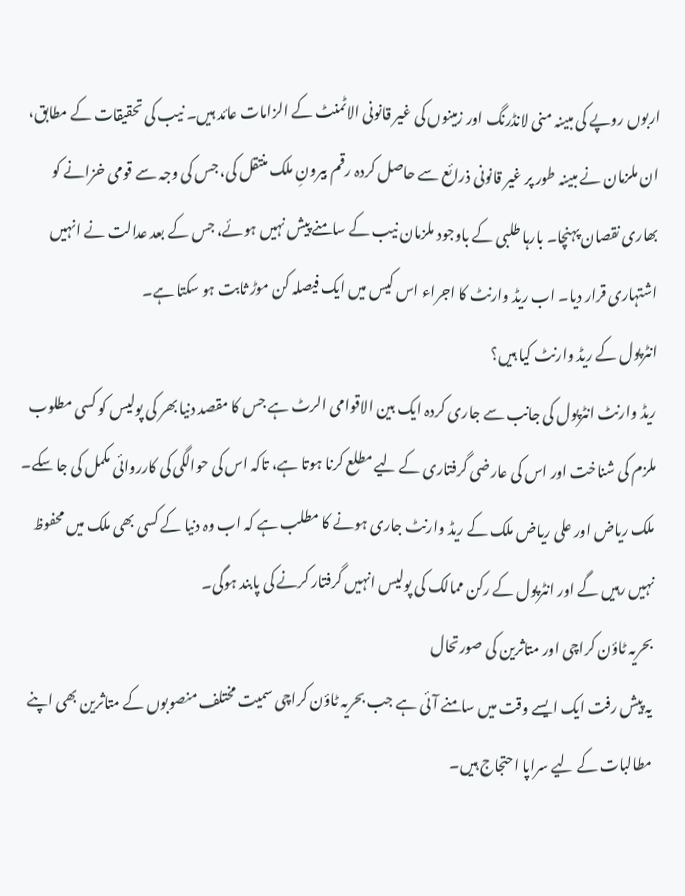اربوں روپے کی مبینہ منی لانڈرنگ اور زمینوں کی غیر قانونی الاٹمنٹ کے الزامات عائد ہیں۔ نیب کی تحقیقات کے مطابق، ان ملزمان نے مبینہ طور پر غیر قانونی ذرائع سے حاصل کردہ رقم بیرونِ ملک منتقل کی، جس کی وجہ سے قومی خزانے کو بھاری نقصان پہنچا۔ بارہا طلبی کے باوجود ملزمان نیب کے سامنے پیش نہیں ہوئے، جس کے بعد عدالت نے انہیں اشتہاری قرار دیا۔ اب ریڈ وارنٹ کا اجراء اس کیس میں ایک فیصلہ کن موڑ ثابت ہو سکتا ہے۔
انٹرپول کے ریڈ وارنٹ کیا ہیں؟
ریڈ وارنٹ انٹرپول کی جانب سے جاری کردہ ایک بین الاقوامی الرٹ ہے جس کا مقصد دنیا بھر کی پولیس کو کسی مطلوب ملزم کی شناخت اور اس کی عارضی گرفتاری کے لیے مطلع کرنا ہوتا ہے، تاکہ اس کی حوالگی کی کارروائی مکمل کی جا سکے۔ ملک ریاض اور علی ریاض ملک کے ریڈ وارنٹ جاری ہونے کا مطلب ہے کہ اب وہ دنیا کے کسی بھی ملک میں محفوظ نہیں رہیں گے اور انٹرپول کے رکن ممالک کی پولیس انہیں گرفتار کرنے کی پابند ہوگی۔
بحریہ ٹاؤن کراچی اور متاثرین کی صورتحال
یہ پیش رفت ایک ایسے وقت میں سامنے آئی ہے جب بحریہ ٹاؤن کراچی سمیت مختلف منصوبوں کے متاثرین بھی اپنے مطالبات کے لیے سراپا احتجاج ہیں۔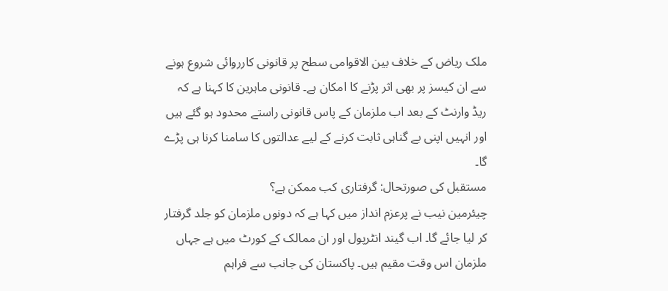ملک ریاض کے خلاف بین الاقوامی سطح پر قانونی کارروائی شروع ہونے سے ان کیسز پر بھی اثر پڑنے کا امکان ہے۔ قانونی ماہرین کا کہنا ہے کہ ریڈ وارنٹ کے بعد اب ملزمان کے پاس قانونی راستے محدود ہو گئے ہیں اور انہیں اپنی بے گناہی ثابت کرنے کے لیے عدالتوں کا سامنا کرنا ہی پڑے گا۔
مستقبل کی صورتحال: گرفتاری کب ممکن ہے؟
چیئرمین نیب نے پرعزم انداز میں کہا ہے کہ دونوں ملزمان کو جلد گرفتار کر لیا جائے گا۔ اب گیند انٹرپول اور ان ممالک کے کورٹ میں ہے جہاں ملزمان اس وقت مقیم ہیں۔ پاکستان کی جانب سے فراہم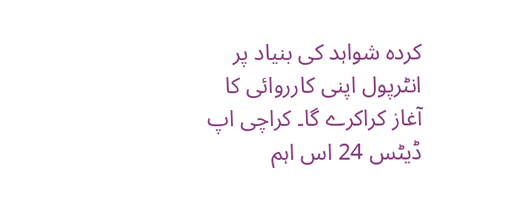کردہ شواہد کی بنیاد پر انٹرپول اپنی کارروائی کا آغاز کراکرے گا۔ کراچی اپ ڈیٹس 24 اس اہم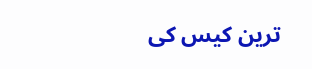ترین کیس کی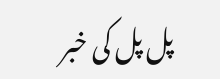پل پل کی خبر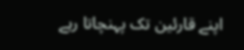اپنے قارئین تک پہنچاتا رہے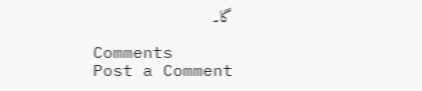گا۔

Comments
Post a Comment